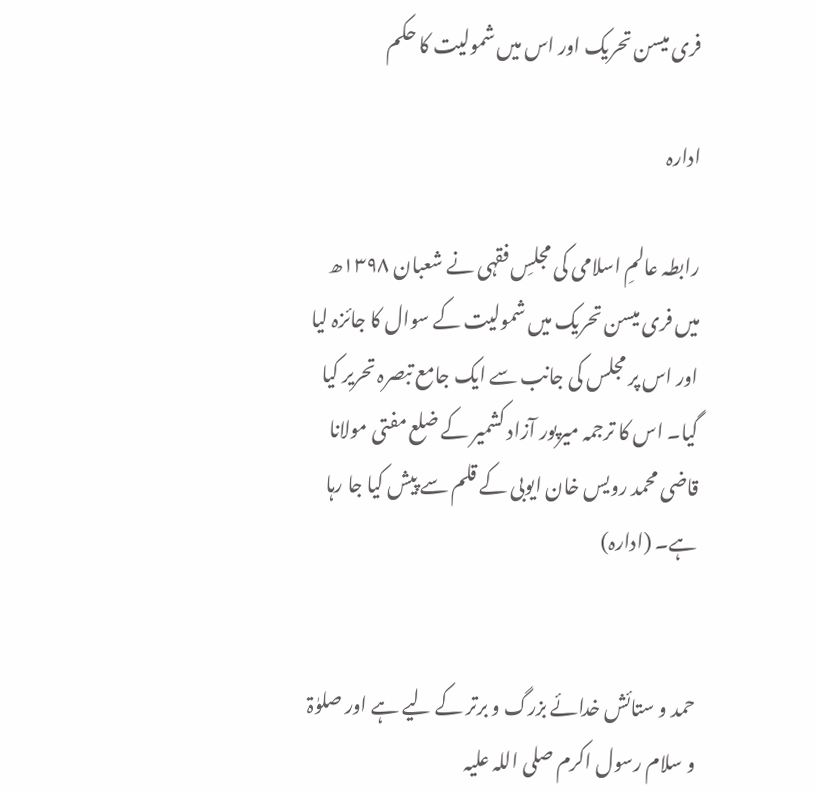فری میسن تحریک اور اس میں شمولیت کا حکم

ادارہ

رابطہ عالمِ اسلامی کی مجلسِ فقہی نے شعبان ۱۳۹۸ھ میں فری میسن تحریک میں شمولیت کے سوال کا جائزہ لیا اور اس پر مجلس کی جانب سے ایک جامع تبصرہ تحریر کیا گیا۔ اس کا ترجمہ میرپور آزاد کشمیر کے ضلع مفتی مولانا قاضی محمد رویس خان ایوبی کے قلم سے پیش کیا جا رہا ہے۔ (ادارہ)


حمد و ستائش خدائے بزرگ و برتر کے لیے ہے اور صلوٰۃ و سلام رسول اکرم صلی اللہ علیہ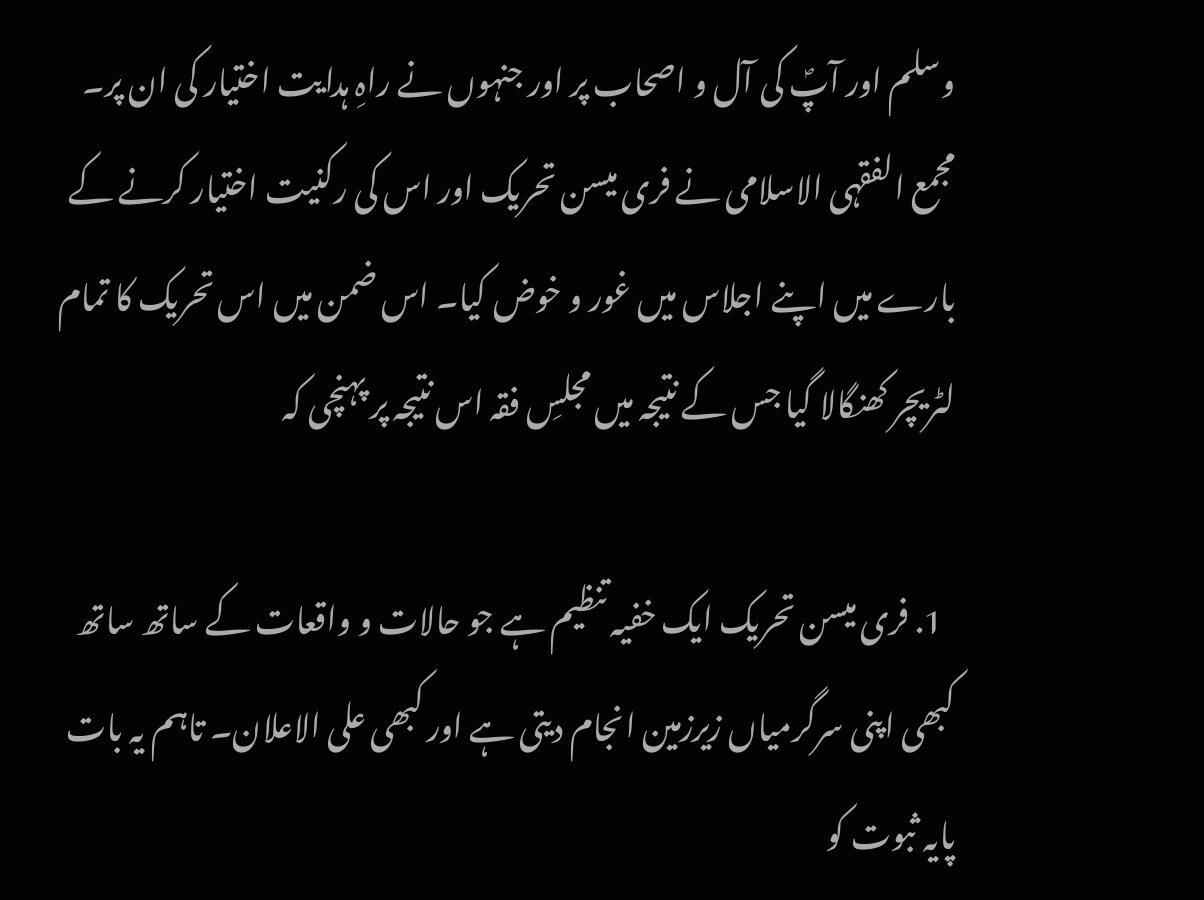وسلم اور آپؐ کی آل و اصحاب پر اور جنہوں نے راہِ ہدایت اختیار کی ان پر۔ مجمع الفقہی الاسلامی نے فری میسن تحریک اور اس کی رکنیت اختیار کرنے کے بارے میں اپنے اجلاس میں غور و خوض کیا۔ اس ضمن میں اس تحریک کا تمام لٹریچر کھنگالا گیا جس کے نتیجہ میں مجلسِ فقہ اس نتیجہ پر پہنچی کہ

  1. فری میسن تحریک ایک خفیہ تنظیم ہے جو حالات و واقعات کے ساتھ ساتھ کبھی اپنی سرگرمیاں زیرزمین انجام دیتی ہے اور کبھی علی الاعلان۔ تاہم یہ بات پایہ ثبوت کو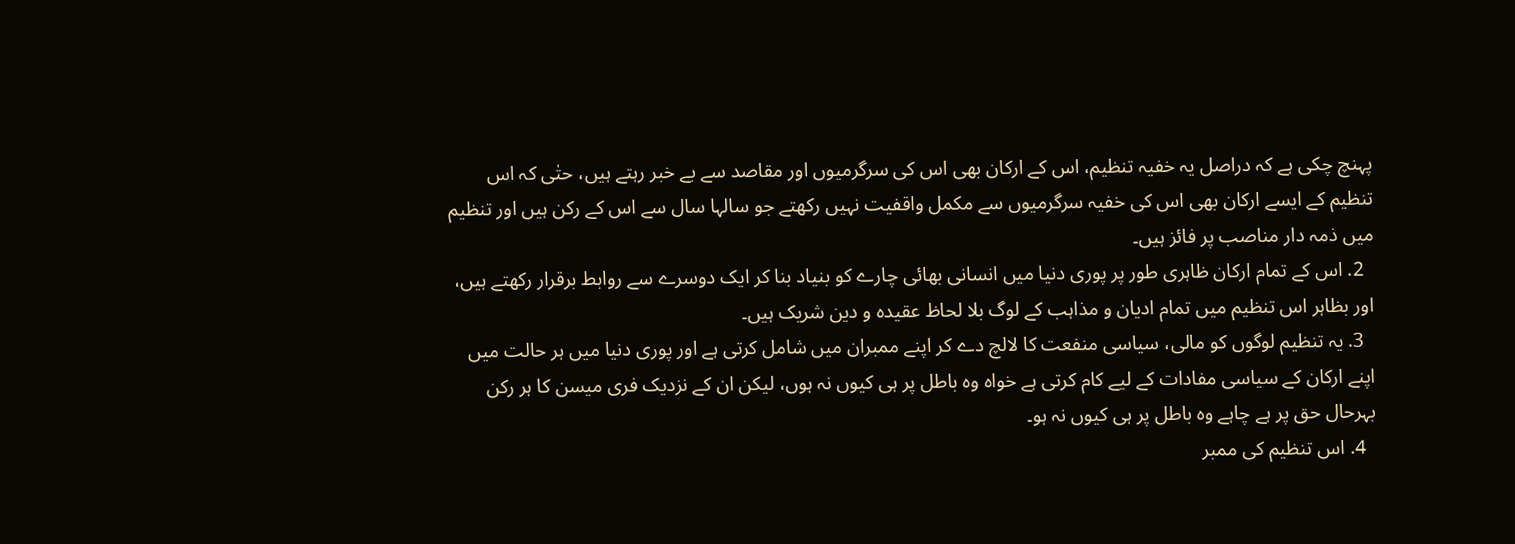پہنچ چکی ہے کہ دراصل یہ خفیہ تنظیم، اس کے ارکان بھی اس کی سرگرمیوں اور مقاصد سے بے خبر رہتے ہیں، حتٰی کہ اس تنظیم کے ایسے ارکان بھی اس کی خفیہ سرگرمیوں سے مکمل واقفیت نہیں رکھتے جو سالہا سال سے اس کے رکن ہیں اور تنظیم میں ذمہ دار مناصب پر فائز ہیں۔
  2. اس کے تمام ارکان ظاہری طور پر پوری دنیا میں انسانی بھائی چارے کو بنیاد بنا کر ایک دوسرے سے روابط برقرار رکھتے ہیں، اور بظاہر اس تنظیم میں تمام ادیان و مذاہب کے لوگ بلا لحاظ عقیدہ و دین شریک ہیں۔
  3. یہ تنظیم لوگوں کو مالی، سیاسی منفعت کا لالچ دے کر اپنے ممبران میں شامل کرتی ہے اور پوری دنیا میں ہر حالت میں اپنے ارکان کے سیاسی مفادات کے لیے کام کرتی ہے خواہ وہ باطل پر ہی کیوں نہ ہوں، لیکن ان کے نزدیک فری میسن کا ہر رکن بہرحال حق پر ہے چاہے وہ باطل پر ہی کیوں نہ ہو۔
  4. اس تنظیم کی ممبر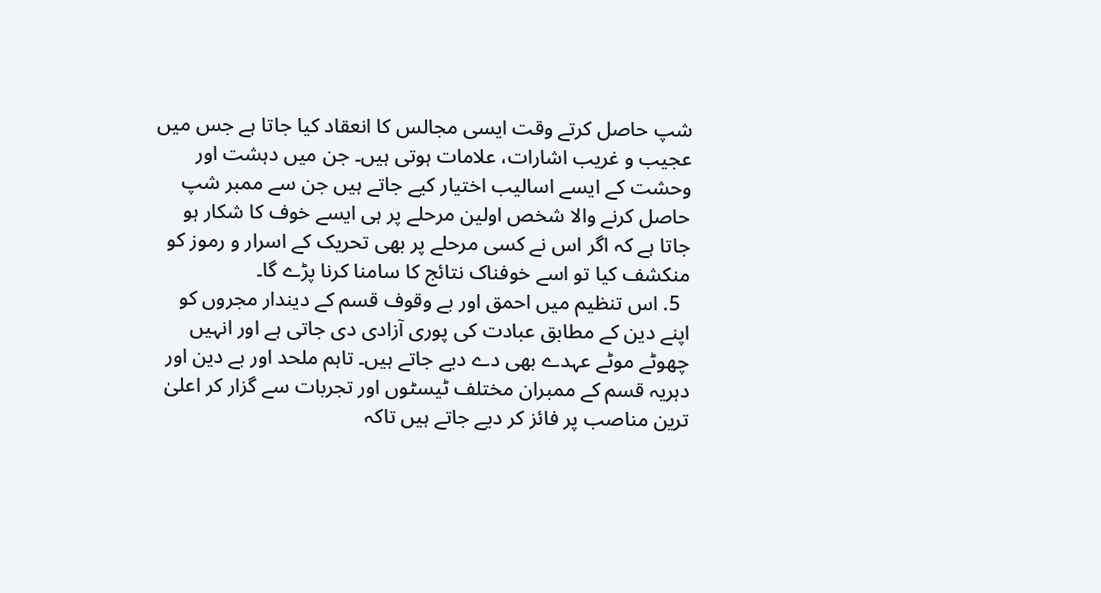شپ حاصل کرتے وقت ایسی مجالس کا انعقاد کیا جاتا ہے جس میں عجیب و غریب اشارات، علامات ہوتی ہیں۔ جن میں دہشت اور وحشت کے ایسے اسالیب اختیار کیے جاتے ہیں جن سے ممبر شپ حاصل کرنے والا شخص اولین مرحلے پر ہی ایسے خوف کا شکار ہو جاتا ہے کہ اگر اس نے کسی مرحلے پر بھی تحریک کے اسرار و رموز کو منکشف کیا تو اسے خوفناک نتائج کا سامنا کرنا پڑے گا۔
  5. اس تنظیم میں احمق اور بے وقوف قسم کے دیندار مجروں کو اپنے دین کے مطابق عبادت کی پوری آزادی دی جاتی ہے اور انہیں چھوٹے موٹے عہدے بھی دے دیے جاتے ہیں۔ تاہم ملحد اور بے دین اور دہریہ قسم کے ممبران مختلف ٹیسٹوں اور تجربات سے گزار کر اعلیٰ ترین مناصب پر فائز کر دیے جاتے ہیں تاکہ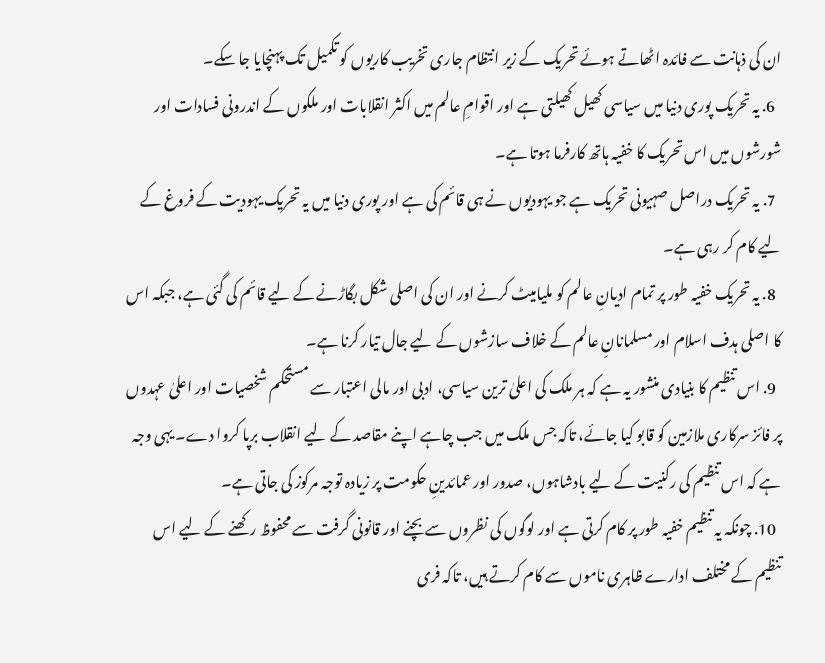ان کی ذہانت سے فائدہ اٹھاتے ہوئے تحریک کے زیر انتظام جاری تخریب کاریوں کو تکمیل تک پہنچایا جا سکے۔
  6. یہ تحریک پوری دنیا میں سیاسی کھیل کھیلتی ہے اور اقوامِ عالم میں اکثر انقلابات اور ملکوں کے اندرونی فسادات اور شورشوں میں اس تحریک کا خفیہ ہاتھ کارفرما ہوتا ہے۔
  7. یہ تحریک دراصل صہیونی تحریک ہے جو یہودیوں نے ہی قائم کی ہے اور پوری دنیا میں یہ تحریک یہودیت کے فروغ کے لیے کام کر رہی ہے۔
  8. یہ تحریک خفیہ طور پر تمام ادیانِ عالم کو ملیامیٹ کرنے اور ان کی اصلی شکل بگاڑنے کے لیے قائم کی گئی ہے، جبکہ اس کا اصلی ہدف اسلام اور مسلمانانِ عالم کے خلاف سازشوں کے لیے جال تیار کرنا ہے۔
  9. اس تنظیم کا بنیادی منشور یہ ہے کہ ہر ملک کی اعلیٰ ترین سیاسی، ادبی اور مالی اعتبار سے مستحکم شخصیات اور اعلیٰ عہدوں پر فائز سرکاری ملازمین کو قابو کیا جائے، تاکہ جس ملک میں جب چاہے اپنے مقاصد کے لیے انقلاب برپا کروا دے۔ یہی وجہ ہے کہ اس تنظیم کی رکنیت کے لیے بادشاہوں، صدور اور عمائدینِ حکومت پر زیادہ توجہ مرکوز کی جاتی ہے۔
  10. چونکہ یہ تنظیم خفیہ طور پر کام کرتی ہے اور لوگوں کی نظروں سے بچنے اور قانونی گرفت سے محفوظ رکھنے کے لیے اس تنظیم کے مختلف ادارے ظاہری ناموں سے کام کرتے ہیں، تاکہ فری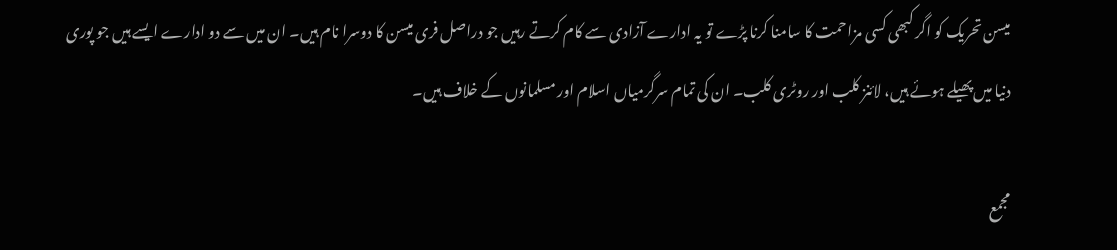میسن تحریک کو اگر کبھی کسی مزاحمت کا سامنا کرنا پڑے تو یہ ادارے آزادی سے کام کرتے رہیں جو دراصل فری میسن کا دوسرا نام ہیں۔ ان میں سے دو ادارے ایسے ہیں جو پوری دنیا میں پھیلے ہوئے ہیں، لائنز کلب اور روٹری کلب۔ ان کی تمام سرگرمیاں اسلام اور مسلمانوں کے خلاف ہیں۔

مجمع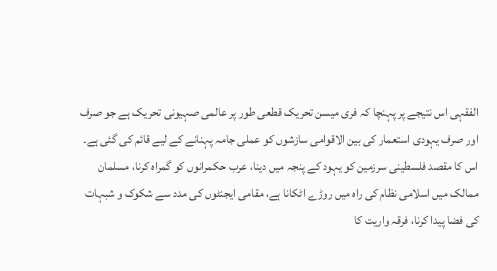الفقہی اس نتیجے پر پہنچا کہ فری میسن تحریک قطعی طور پر عالمی صہیونی تحریک ہے جو صرف اور صرف یہودی استعمار کی بین الاقوامی سازشوں کو عملی جامہ پہنانے کے لیے قائم کی گئی ہے۔ اس کا مقصد فلسطینی سرزمین کو یہود کے پنجہ میں دینا، عرب حکمرانوں کو گمراہ کرنا، مسلمان ممالک میں اسلامی نظام کی راہ میں روڑے اٹکانا ہے، مقامی ایجنٹوں کی مدد سے شکوک و شبہات کی فضا پیدا کرنا، فرقہ واریت کا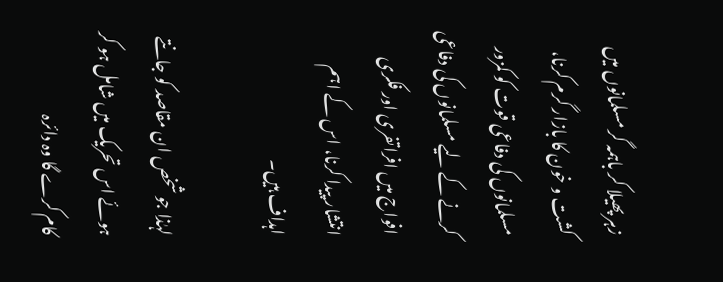زہر پھیلا کر باہمہ گر مسلمانوں میں کشت و خون کا بازار گرم کرنا، مسلمانوں کی دفاعی قوت کو کمزور کرنے کے لیے مسلمانوں کی دفاعی افواج میں افراتفری اور فکری انتشار پیدا کرنا، اس کے اہم اہداف ہیں۔

لہٰذا جو شخص ان مقاصد کو جانتے ہوئے اس تحریک میں شامل ہو کر کام کرے گا وہ دائرہ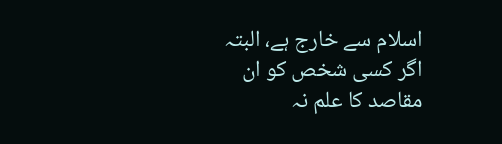اسلام سے خارج ہے، البتہ اگر کسی شخص کو ان مقاصد کا علم نہ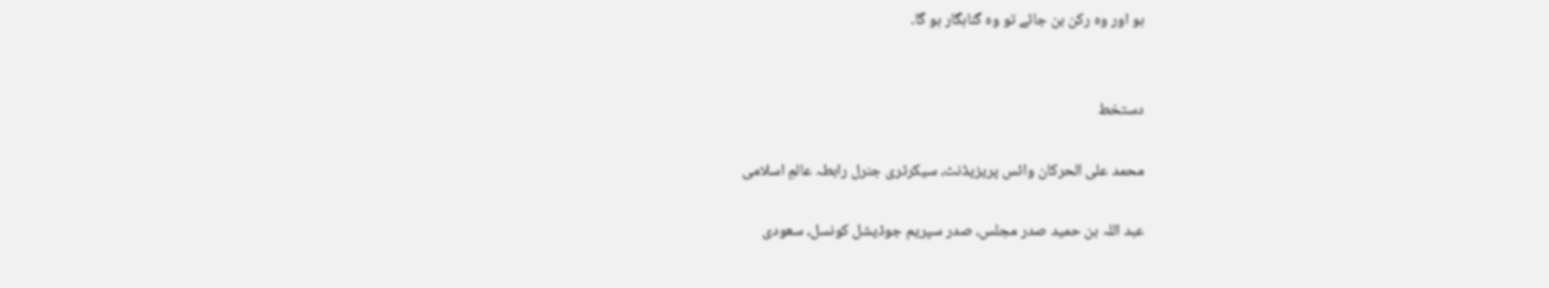ہو اور وہ رکن بن جائے تو وہ گناہگار ہو گا۔


دستخط

محمد علی الحرکان وائس پریزیڈنٹ، سیکرٹری جنرل رابطہ عالمِ اسلامی

عبد اللہ بن حمید صدر مجلس، صدر سپریم جوڈیشل کونسل، سعودی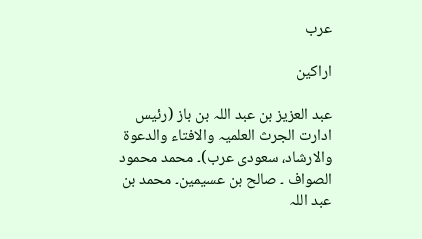عرب

اراکین

عبد العزیز بن عبد اللہ بن باز (رئیس ادارت الجرث العلمیہ والافتاء والدعوۃ والارشاد، سعودی عرب)۔ محمد محمود الصواف ۔ صالح بن عسیمین۔ محمد بن عبد اللہ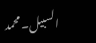السبیل۔ محمد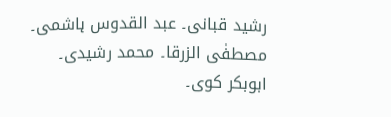رشید قبانی۔ عبد القدوس ہاشمی۔ مصطفٰی الزرقا۔ محمد رشیدی۔ ابوبکر کوی۔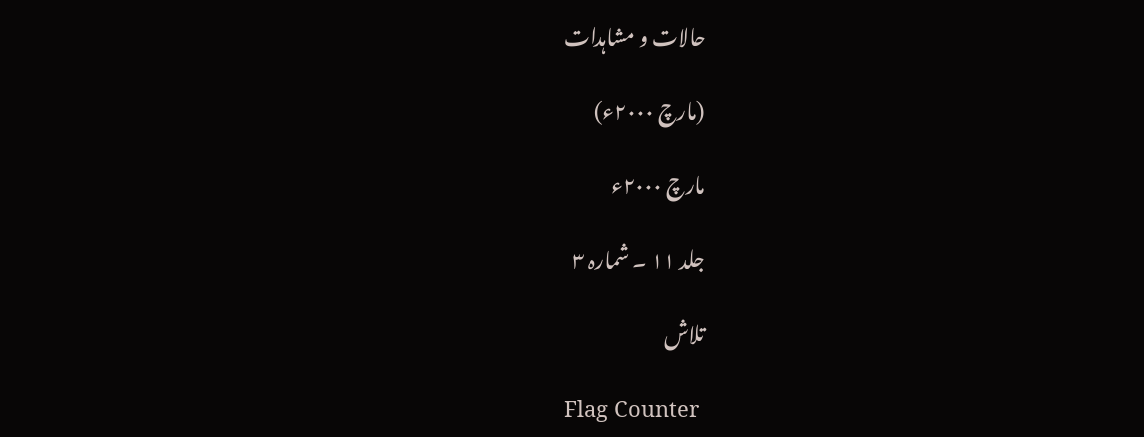حالات و مشاہدات

(مارچ ۲۰۰۰ء)

مارچ ۲۰۰۰ء

جلد ۱۱ ۔ شمارہ ۳

تلاش

Flag Counter